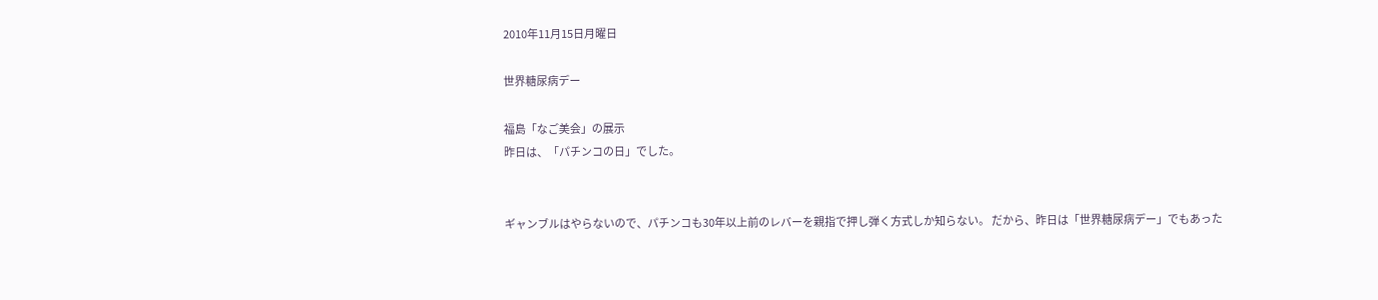2010年11月15日月曜日

世界糖尿病デー

福島「なご美会」の展示
昨日は、「パチンコの日」でした。


ギャンブルはやらないので、パチンコも30年以上前のレバーを親指で押し弾く方式しか知らない。 だから、昨日は「世界糖尿病デー」でもあった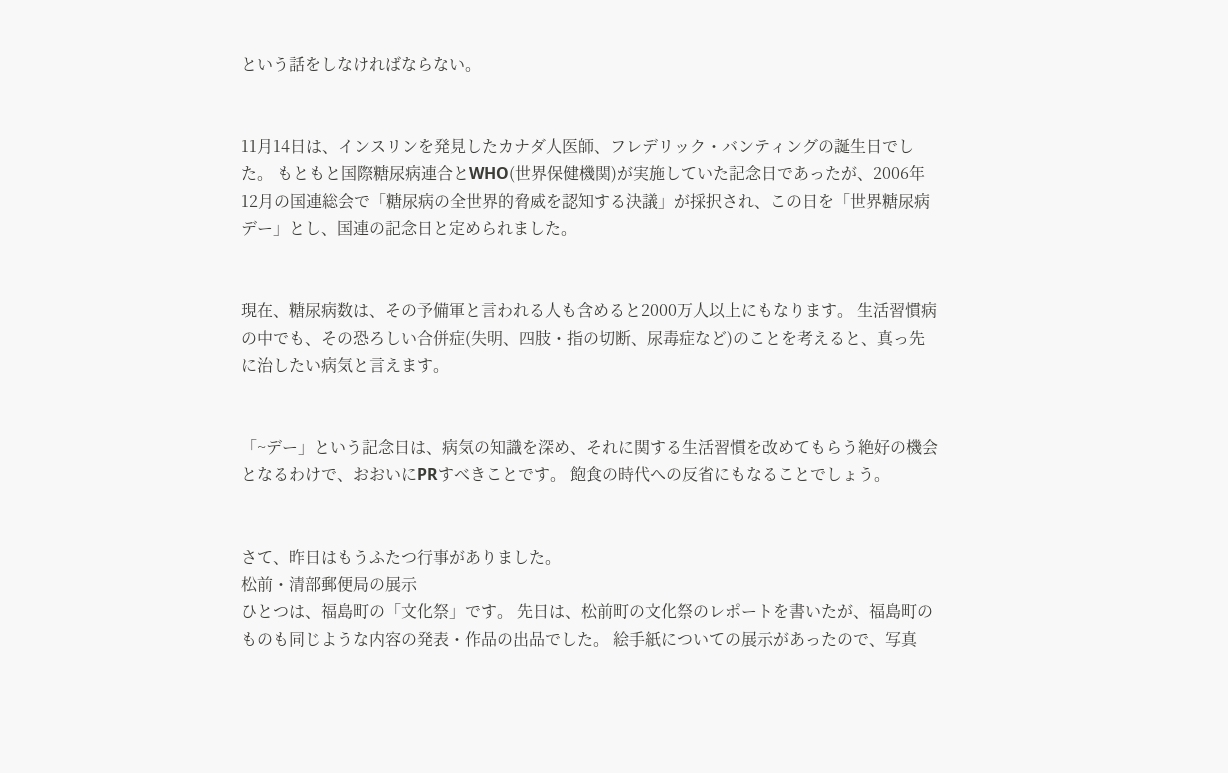という話をしなければならない。


11月14日は、インスリンを発見したカナダ人医師、フレデリック・バンティングの誕生日でした。 もともと国際糖尿病連合とWHO(世界保健機関)が実施していた記念日であったが、2006年12月の国連総会で「糖尿病の全世界的脅威を認知する決議」が採択され、この日を「世界糖尿病デー」とし、国連の記念日と定められました。


現在、糖尿病数は、その予備軍と言われる人も含めると2000万人以上にもなります。 生活習慣病の中でも、その恐ろしい合併症(失明、四肢・指の切断、尿毒症など)のことを考えると、真っ先に治したい病気と言えます。


「~デー」という記念日は、病気の知識を深め、それに関する生活習慣を改めてもらう絶好の機会となるわけで、おおいにPRすべきことです。 飽食の時代への反省にもなることでしょう。


さて、昨日はもうふたつ行事がありました。
松前・清部郵便局の展示
ひとつは、福島町の「文化祭」です。 先日は、松前町の文化祭のレポートを書いたが、福島町のものも同じような内容の発表・作品の出品でした。 絵手紙についての展示があったので、写真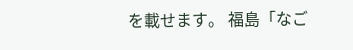を載せます。 福島「なご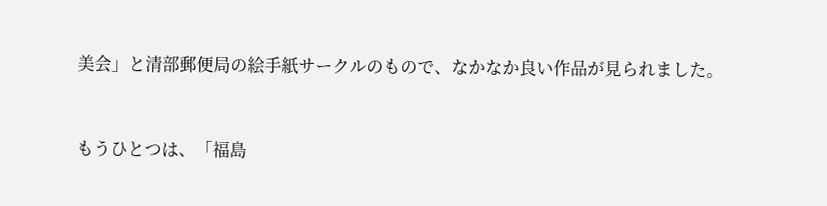美会」と清部郵便局の絵手紙サークルのもので、なかなか良い作品が見られました。


もうひとつは、「福島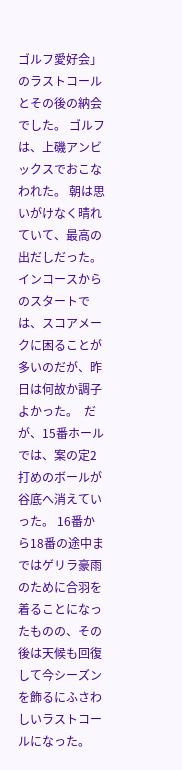ゴルフ愛好会」のラストコールとその後の納会でした。 ゴルフは、上磯アンビックスでおこなわれた。 朝は思いがけなく晴れていて、最高の出だしだった。 インコースからのスタートでは、スコアメークに困ることが多いのだが、昨日は何故か調子よかった。  だが、15番ホールでは、案の定2打めのボールが谷底へ消えていった。 16番から18番の途中まではゲリラ豪雨のために合羽を着ることになったものの、その後は天候も回復して今シーズンを飾るにふさわしいラストコールになった。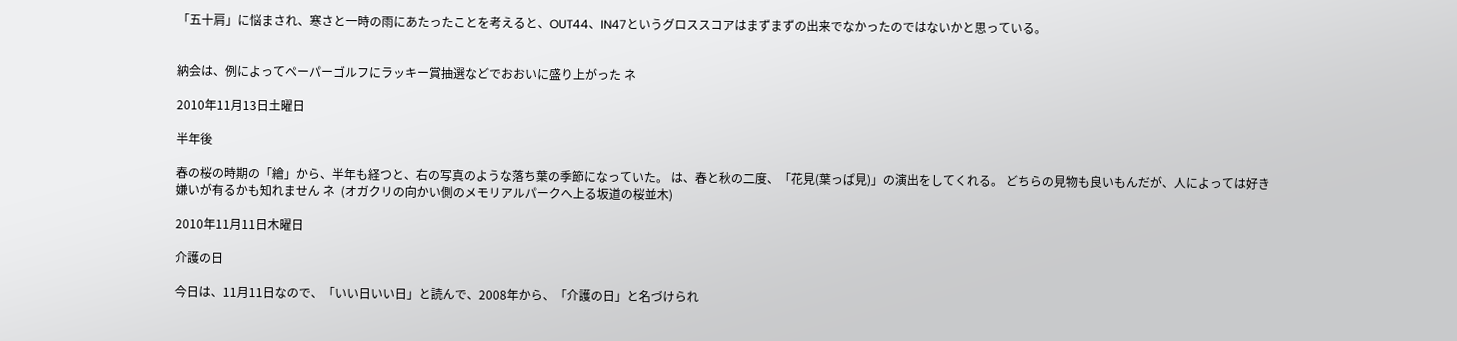「五十肩」に悩まされ、寒さと一時の雨にあたったことを考えると、OUT44、IN47というグロススコアはまずまずの出来でなかったのではないかと思っている。


納会は、例によってペーパーゴルフにラッキー賞抽選などでおおいに盛り上がった ネ

2010年11月13日土曜日

半年後

春の桜の時期の「繪」から、半年も経つと、右の写真のような落ち葉の季節になっていた。 は、春と秋の二度、「花見(葉っぱ見)」の演出をしてくれる。 どちらの見物も良いもんだが、人によっては好き嫌いが有るかも知れません ネ  (オガクリの向かい側のメモリアルパークへ上る坂道の桜並木)

2010年11月11日木曜日

介護の日

今日は、11月11日なので、「いい日いい日」と読んで、2008年から、「介護の日」と名づけられ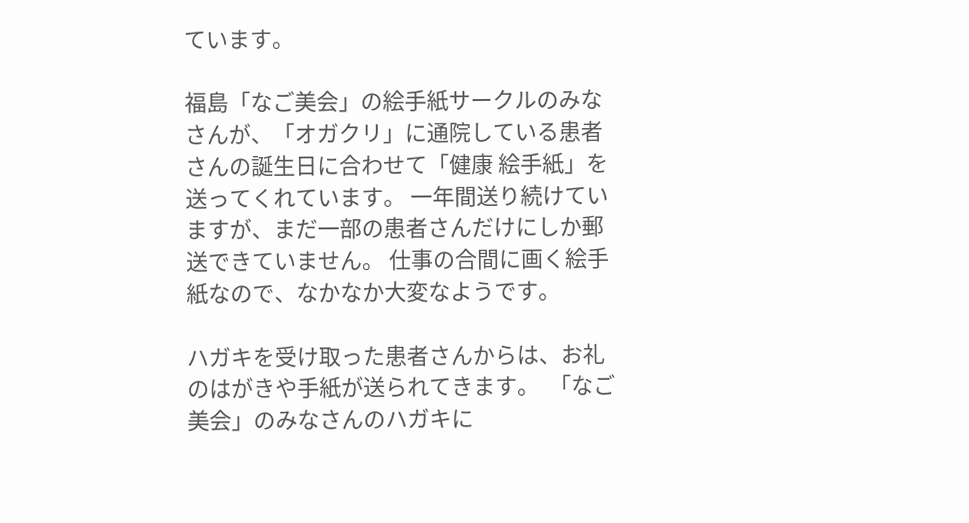ています。

福島「なご美会」の絵手紙サークルのみなさんが、「オガクリ」に通院している患者さんの誕生日に合わせて「健康 絵手紙」を送ってくれています。 一年間送り続けていますが、まだ一部の患者さんだけにしか郵送できていません。 仕事の合間に画く絵手紙なので、なかなか大変なようです。

ハガキを受け取った患者さんからは、お礼のはがきや手紙が送られてきます。  「なご美会」のみなさんのハガキに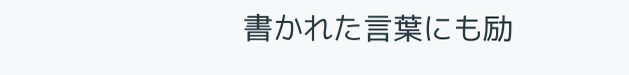書かれた言葉にも励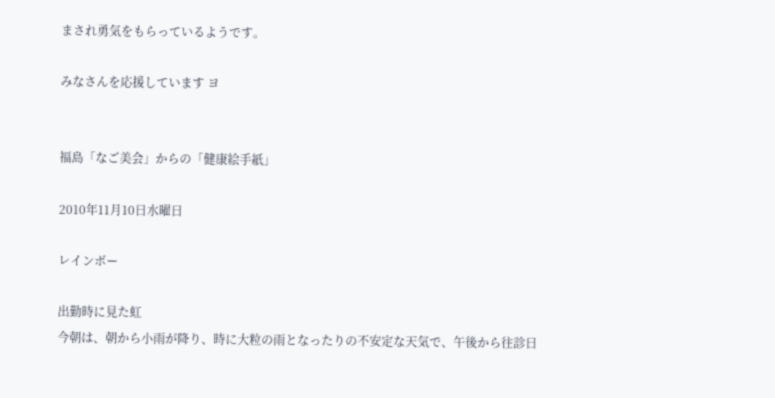まされ勇気をもらっているようです。

みなさんを応援しています ヨ


福島「なご美会」からの「健康絵手紙」

2010年11月10日水曜日

レインボー

出勤時に見た虹
今朝は、朝から小雨が降り、時に大粒の雨となったりの不安定な天気で、午後から往診日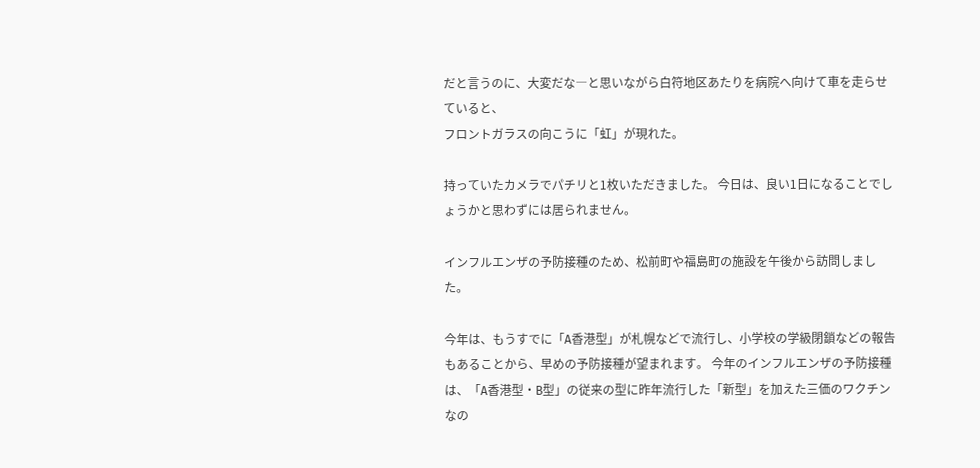だと言うのに、大変だな―と思いながら白符地区あたりを病院へ向けて車を走らせていると、
フロントガラスの向こうに「虹」が現れた。

持っていたカメラでパチリと1枚いただきました。 今日は、良い1日になることでしょうかと思わずには居られません。

インフルエンザの予防接種のため、松前町や福島町の施設を午後から訪問しました。

今年は、もうすでに「A香港型」が札幌などで流行し、小学校の学級閉鎖などの報告もあることから、早めの予防接種が望まれます。 今年のインフルエンザの予防接種は、「A香港型・B型」の従来の型に昨年流行した「新型」を加えた三価のワクチンなの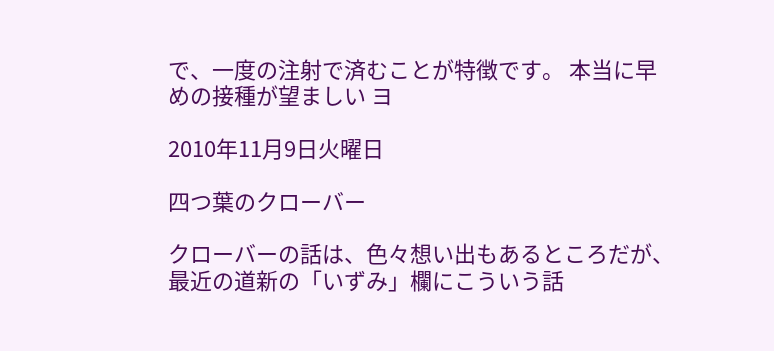で、一度の注射で済むことが特徴です。 本当に早めの接種が望ましい ヨ

2010年11月9日火曜日

四つ葉のクローバー

クローバーの話は、色々想い出もあるところだが、最近の道新の「いずみ」欄にこういう話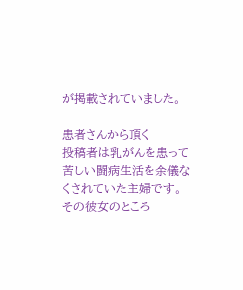が掲載されていました。

患者さんから頂く
投稿者は乳がんを患って苦しい闘病生活を余儀なくされていた主婦です。 その彼女のところ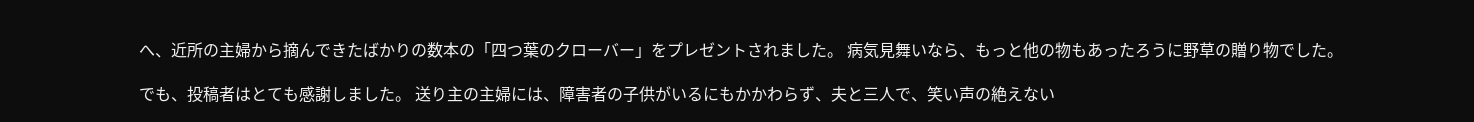へ、近所の主婦から摘んできたばかりの数本の「四つ葉のクローバー」をプレゼントされました。 病気見舞いなら、もっと他の物もあったろうに野草の贈り物でした。

でも、投稿者はとても感謝しました。 送り主の主婦には、障害者の子供がいるにもかかわらず、夫と三人で、笑い声の絶えない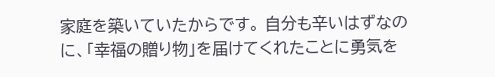家庭を築いていたからです。 自分も辛いはずなのに、「幸福の贈り物」を届けてくれたことに勇気を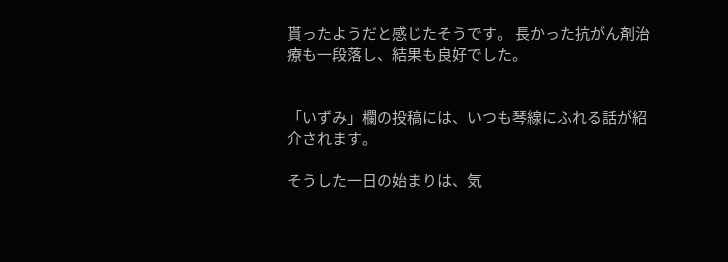貰ったようだと感じたそうです。 長かった抗がん剤治療も一段落し、結果も良好でした。


「いずみ」欄の投稿には、いつも琴線にふれる話が紹介されます。

そうした一日の始まりは、気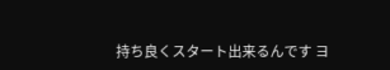持ち良くスタート出来るんです ヨ